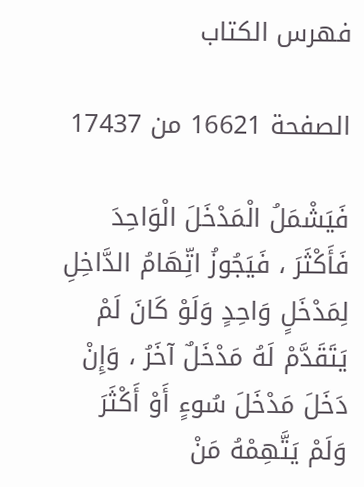فهرس الكتاب

الصفحة 16621 من 17437

فَيَشْمَلُ الْمَدْخَلَ الْوَاحِدَ فَأَكْثَرَ ، فَيَجُوزُ اتِّهَامُ الدَّاخِلِ لِمَدْخَلٍ وَاحِدٍ وَلَوْ كَانَ لَمْ يَتَقَدَّمْ لَهُ مَدْخَلٌ آخَرُ ، وَإِنْ دَخَلَ مَدْخَلَ سُوءٍ أَوْ أَكْثَرَ وَلَمْ يَتَّهِمْهُ مَنْ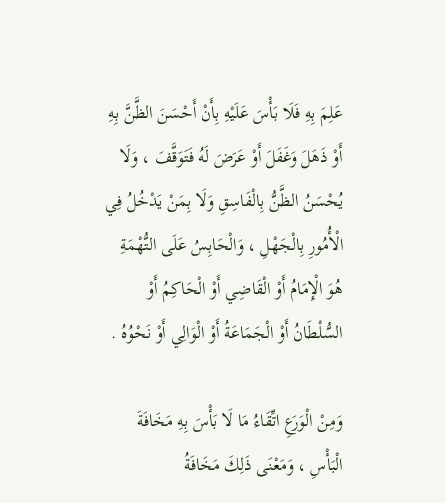عَلِمَ بِهِ فَلَا بَأْسَ عَلَيْهِ بِأَنْ أَحْسَنَ الظَّنَّ بِهِ أَوْ ذَهَلَ وَغَفَلَ أَوْ عَرَضَ لَهُ فَتَوَقَّفَ ، وَلَا يُحْسَنُ الظَّنُّ بِالْفَاسِقِ وَلَا بِمَنْ يَدْخُلُ فِي الْأُمُورِ بِالْجَهْلِ ، وَالْحَابِسُ عَلَى التُّهْمَةِ هُوَ الْإِمَامُ أَوْ الْقَاضِي أَوْ الْحَاكِمُ أَوْ السُّلْطَانُ أَوْ الْجَمَاعَةُ أَوْ الْوَالِي أَوْ نَحْوُهُ .

وَمِنْ الْوَرَعِ اتِّقَاءُ مَا لَا بَأْسَ بِهِ مَخَافَةَ الْبَأْسِ ، وَمَعْنَى ذَلِكَ مَخَافَةُ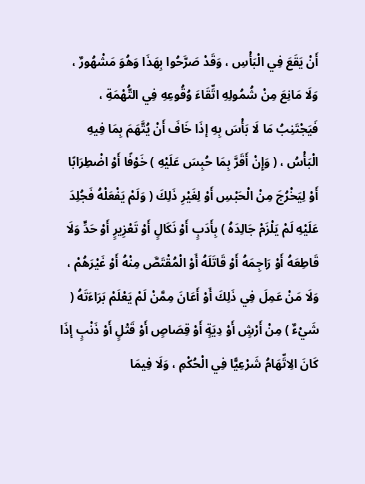أَنْ يَقَعَ فِي الْبَأْسِ ، وَقَدْ صَرَّحُوا بِهَذَا وَهُوَ مَشْهُورٌ ، وَلَا مَانِعَ مِنْ شُمُولِهِ اتِّقَاءَ وُقُوعِهِ فِي التُّهْمَةِ ، فَيَجْتَنِبُ مَا لَا بَأْسَ بِهِ إذَا خَافَ أَنْ يُتَّهَمَ بِمَا فِيهِ الْبَأْسُ ، ( وَإِنْ أَقَرَّ بِمَا حُبِسَ عَلَيْهِ ) خَوْفًا أَوْ اضْطِرَابًا أَوْ لِيَخْرُجَ مِنْ الْحَبْسِ أَوْ لِغَيْرِ ذَلِكَ ( وَلَمْ يَفْعَلْهُ فَجُلِدَ عَلَيْهِ لَمْ يَلْزَمْ جَالِدَهُ ) بِأَدَبٍ أَوْ نَكَالٍ أَوْ تَعْزِيرٍ أَوْ حَدٍّ وَلَا قَاطِعَهُ أَوْ رَاجِمَهُ أَوْ قَاتَلَهُ أَوْ الْمُقْتَصَّ مِنْهُ أَوْ غَيْرَهُمْ ، وَلَا مَنْ عَمِلَ فِي ذَلِكَ أَوْ أَعَانَ مِمَّنْ لَمْ يَعْلَمْ بَرَاءَتَهُ ( شَيْءٌ ) مِنْ أَرْشٍ أَوْ دِيَةٍ أَوْ قِصَاصٍ أَوْ قَتْلٍ أَوْ ذَنْبٍ إذَا كَانَ الِاتِّهَامُ شَرْعِيًّا فِي الْحُكْمِ ، وَلَا فِيمَا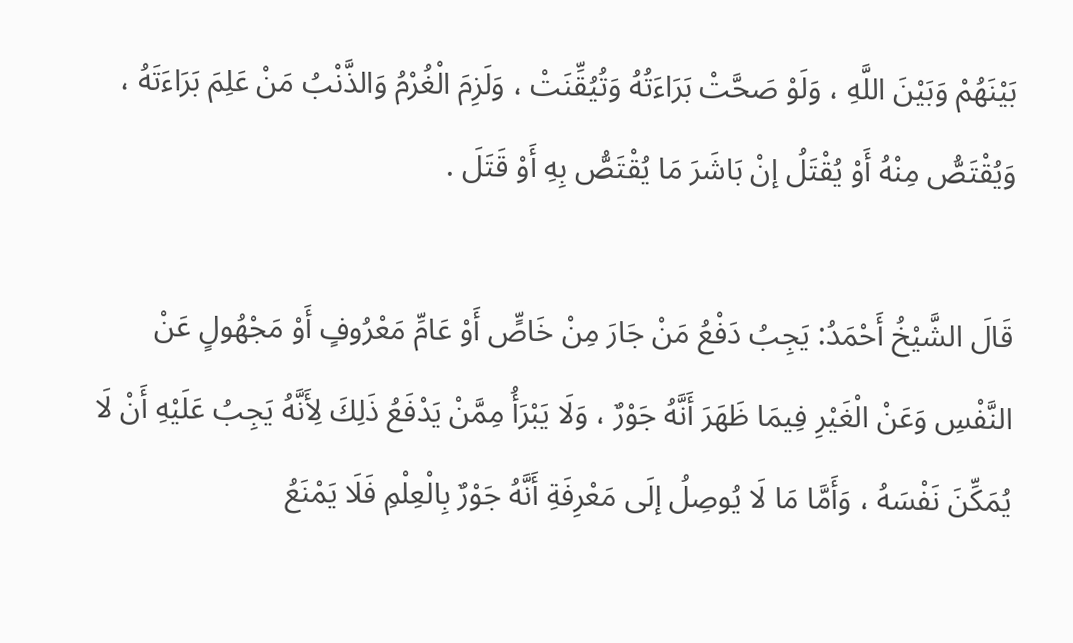بَيْنَهُمْ وَبَيْنَ اللَّهِ ، وَلَوْ صَحَّتْ بَرَاءَتُهُ وَتُيُقِّنَتْ ، وَلَزِمَ الْغُرْمُ وَالذَّنْبُ مَنْ عَلِمَ بَرَاءَتَهُ ، وَيُقْتَصُّ مِنْهُ أَوْ يُقْتَلُ إنْ بَاشَرَ مَا يُقْتَصُّ بِهِ أَوْ قَتَلَ .

قَالَ الشَّيْخُ أَحْمَدُ: يَجِبُ دَفْعُ مَنْ جَارَ مِنْ خَاصٍّ أَوْ عَامِّ مَعْرُوفٍ أَوْ مَجْهُولٍ عَنْ النَّفْسِ وَعَنْ الْغَيْرِ فِيمَا ظَهَرَ أَنَّهُ جَوْرٌ ، وَلَا يَبْرَأُ مِمَّنْ يَدْفَعُ ذَلِكَ لِأَنَّهُ يَجِبُ عَلَيْهِ أَنْ لَا يُمَكِّنَ نَفْسَهُ ، وَأَمَّا مَا لَا يُوصِلُ إلَى مَعْرِفَةِ أَنَّهُ جَوْرٌ بِالْعِلْمِ فَلَا يَمْنَعُ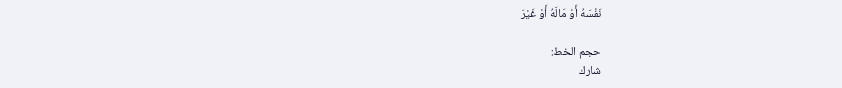نَفْسَهُ أَوْ مَالَهُ أَوْ غَيْرَ

حجم الخط:
شارك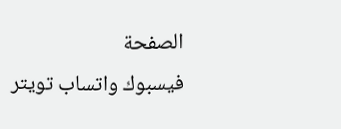الصفحة
فيسبوك واتساب تويتر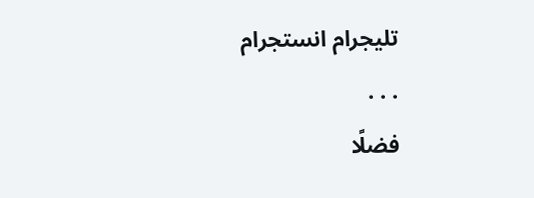تليجرام انستجرام
. . .
فضلًا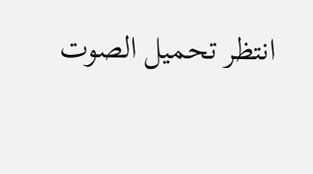انتظر تحميل الصوت